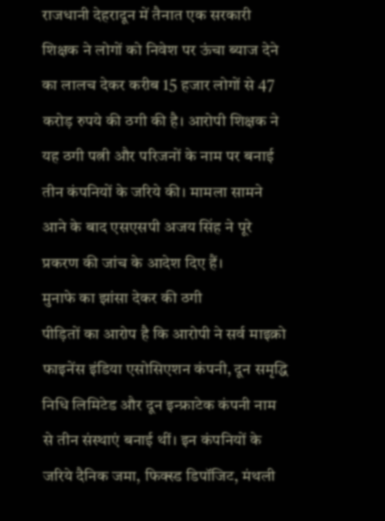राजधानी देहरादून में तैनात एक सरकारी शिक्षक ने लोगों को निवेश पर ऊंचा ब्याज देने का लालच देकर करीब 15 हजार लोगों से 47 करोड़ रुपये की ठगी की है। आरोपी शिक्षक ने यह ठगी पत्नी और परिजनों के नाम पर बनाई तीन कंपनियों के जरिये की। मामला सामने आने के बाद एसएसपी अजय सिंह ने पूरे प्रकरण की जांच के आदेश दिए हैं।
मुनाफे का झांसा देकर की ठगी
पीड़ितों का आरोप है कि आरोपी ने सर्व माइक्रो फाइनेंस इंडिया एसोसिएशन कंपनी, दून समृद्धि निधि लिमिटेड और दून इन्फ्राटेक कंपनी नाम से तीन संस्थाएं बनाई थीं। इन कंपनियों के जरिये दैनिक जमा, फिक्स्ड डिपॉजिट, मंथली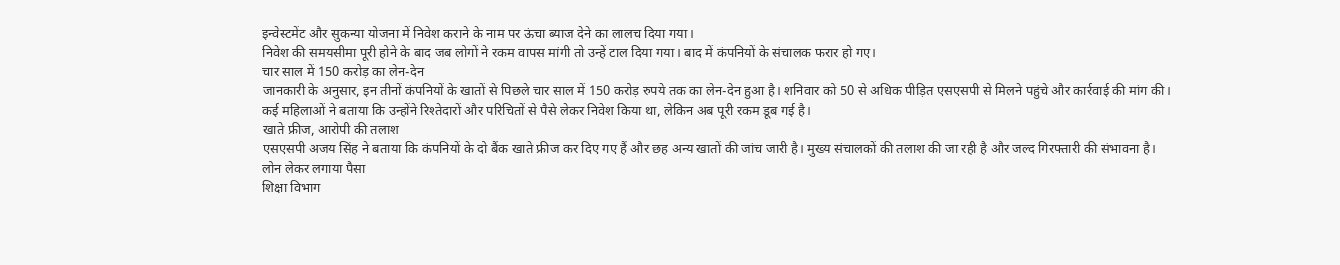इन्वेस्टमेंट और सुकन्या योजना में निवेश कराने के नाम पर ऊंचा ब्याज देने का लालच दिया गया।
निवेश की समयसीमा पूरी होने के बाद जब लोगों ने रकम वापस मांगी तो उन्हें टाल दिया गया। बाद में कंपनियों के संचालक फरार हो गए।
चार साल में 150 करोड़ का लेन-देन
जानकारी के अनुसार, इन तीनों कंपनियों के खातों से पिछले चार साल में 150 करोड़ रुपये तक का लेन-देन हुआ है। शनिवार को 50 से अधिक पीड़ित एसएसपी से मिलने पहुंचे और कार्रवाई की मांग की। कई महिलाओं ने बताया कि उन्होंने रिश्तेदारों और परिचितों से पैसे लेकर निवेश किया था, लेकिन अब पूरी रकम डूब गई है।
खाते फ्रीज, आरोपी की तलाश
एसएसपी अजय सिंह ने बताया कि कंपनियों के दो बैंक खाते फ्रीज कर दिए गए हैं और छह अन्य खातों की जांच जारी है। मुख्य संचालकों की तलाश की जा रही है और जल्द गिरफ्तारी की संभावना है।
लोन लेकर लगाया पैसा
शिक्षा विभाग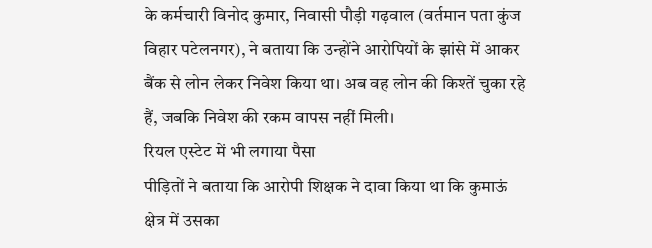के कर्मचारी विनोद कुमार, निवासी पौड़ी गढ़वाल (वर्तमान पता कुंज विहार पटेलनगर), ने बताया कि उन्होंने आरोपियों के झांसे में आकर बैंक से लोन लेकर निवेश किया था। अब वह लोन की किश्तें चुका रहे हैं, जबकि निवेश की रकम वापस नहीं मिली।
रियल एस्टेट में भी लगाया पैसा
पीड़ितों ने बताया कि आरोपी शिक्षक ने दावा किया था कि कुमाऊं क्षेत्र में उसका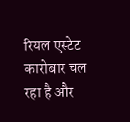रियल एस्टेट कारोबार चल रहा है और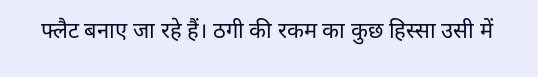फ्लैट बनाए जा रहे हैं। ठगी की रकम का कुछ हिस्सा उसी में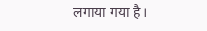लगाया गया है।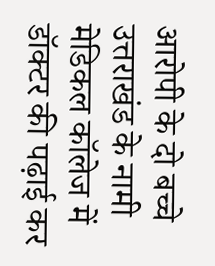आरोपी के दो बच्चे उत्तराखंड के नामी मेडिकल कॉलेज में डॉक्टर की पढ़ाई कर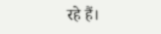रहे हैं।